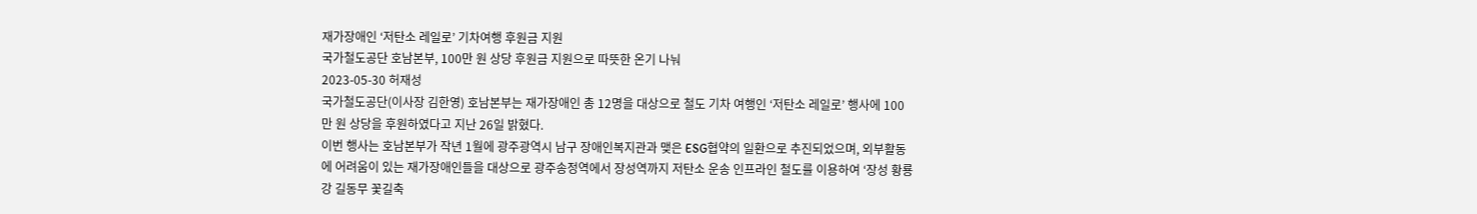재가장애인 ‘저탄소 레일로’ 기차여행 후원금 지원
국가철도공단 호남본부, 100만 원 상당 후원금 지원으로 따뜻한 온기 나눠
2023-05-30 허재성
국가철도공단(이사장 김한영) 호남본부는 재가장애인 총 12명을 대상으로 철도 기차 여행인 ‘저탄소 레일로’ 행사에 100만 원 상당을 후원하였다고 지난 26일 밝혔다.
이번 행사는 호남본부가 작년 1월에 광주광역시 남구 장애인복지관과 맺은 ESG협약의 일환으로 추진되었으며, 외부활동에 어려움이 있는 재가장애인들을 대상으로 광주송정역에서 장성역까지 저탄소 운송 인프라인 철도를 이용하여 ‘장성 황룡강 길동무 꽃길축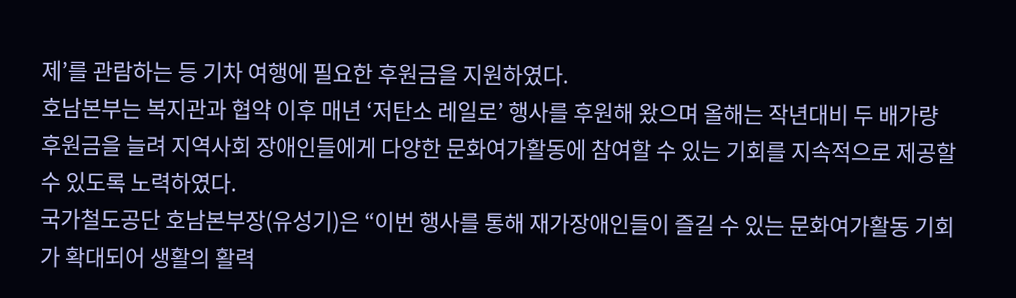제’를 관람하는 등 기차 여행에 필요한 후원금을 지원하였다.
호남본부는 복지관과 협약 이후 매년 ‘저탄소 레일로’ 행사를 후원해 왔으며 올해는 작년대비 두 배가량 후원금을 늘려 지역사회 장애인들에게 다양한 문화여가활동에 참여할 수 있는 기회를 지속적으로 제공할 수 있도록 노력하였다.
국가철도공단 호남본부장(유성기)은 “이번 행사를 통해 재가장애인들이 즐길 수 있는 문화여가활동 기회가 확대되어 생활의 활력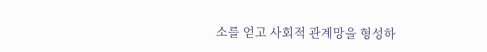소를 얻고 사회적 관계망을 형성하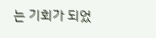는 기회가 되었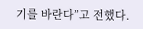기를 바란다”고 전했다.